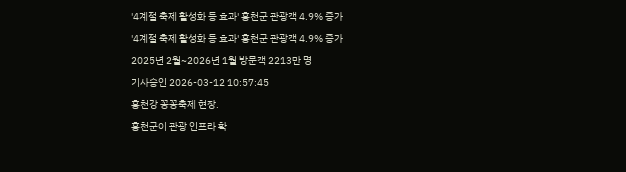'4계절 축제 활성화 등 효과' 홍천군 관광객 4.9% 증가

'4계절 축제 활성화 등 효과' 홍천군 관광객 4.9% 증가

2025년 2월~2026년 1월 방문객 2213만 명

기사승인 2026-03-12 10:57:45

홍천강 꽁꽁축제 현장.

홍천군이 관광 인프라 확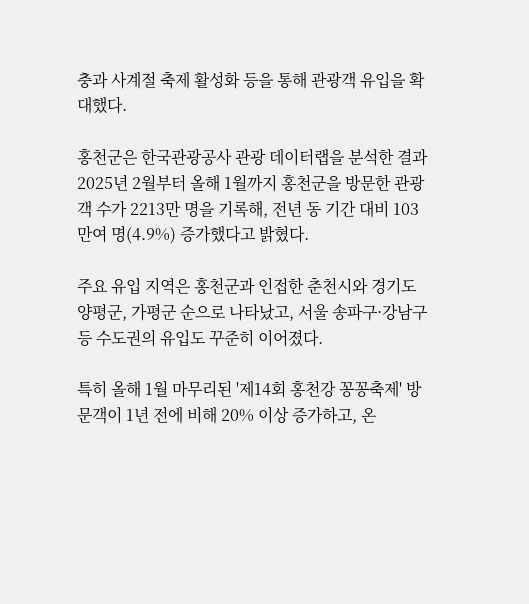충과 사계절 축제 활성화 등을 통해 관광객 유입을 확대했다.

홍천군은 한국관광공사 관광 데이터랩을 분석한 결과 2025년 2월부터 올해 1월까지 홍천군을 방문한 관광객 수가 2213만 명을 기록해, 전년 동 기간 대비 103만여 명(4.9%) 증가했다고 밝혔다.

주요 유입 지역은 홍천군과 인접한 춘천시와 경기도 양평군, 가평군 순으로 나타났고, 서울 송파구·강남구 등 수도권의 유입도 꾸준히 이어졌다.

특히 올해 1월 마무리된 '제14회 홍천강 꽁꽁축제' 방문객이 1년 전에 비해 20% 이상 증가하고, 온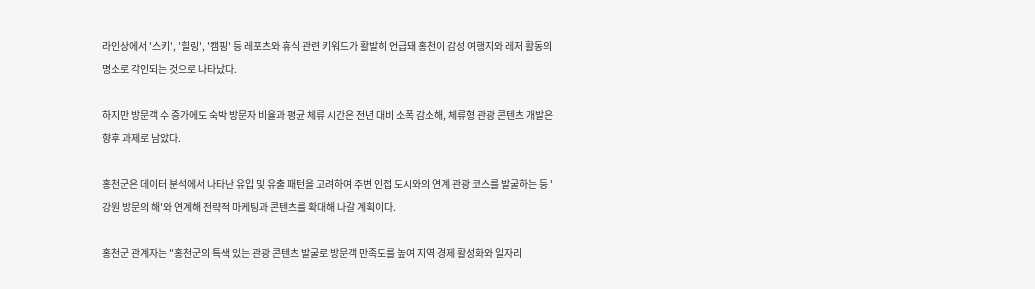라인상에서 '스키', '힐링', '캠핑' 등 레포츠와 휴식 관련 키워드가 활발히 언급돼 홍천이 감성 여행지와 레저 활동의 명소로 각인되는 것으로 나타났다.

하지만 방문객 수 증가에도 숙박 방문자 비율과 평균 체류 시간은 전년 대비 소폭 감소해, 체류형 관광 콘텐츠 개발은 향후 과제로 남았다.

홍천군은 데이터 분석에서 나타난 유입 및 유출 패턴을 고려하여 주변 인접 도시와의 연계 관광 코스를 발굴하는 등 '강원 방문의 해'와 연계해 전략적 마케팅과 콘텐츠를 확대해 나갈 계획이다.

홍천군 관계자는 "홍천군의 특색 있는 관광 콘텐츠 발굴로 방문객 만족도를 높여 지역 경제 활성화와 일자리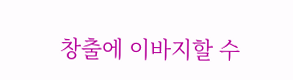창출에 이바지할 수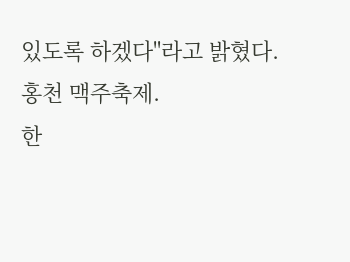있도록 하겠다"라고 밝혔다.
홍천 맥주축제.
한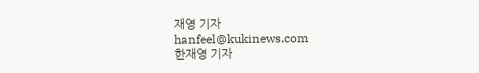재영 기자
hanfeel@kukinews.com
한재영 기자